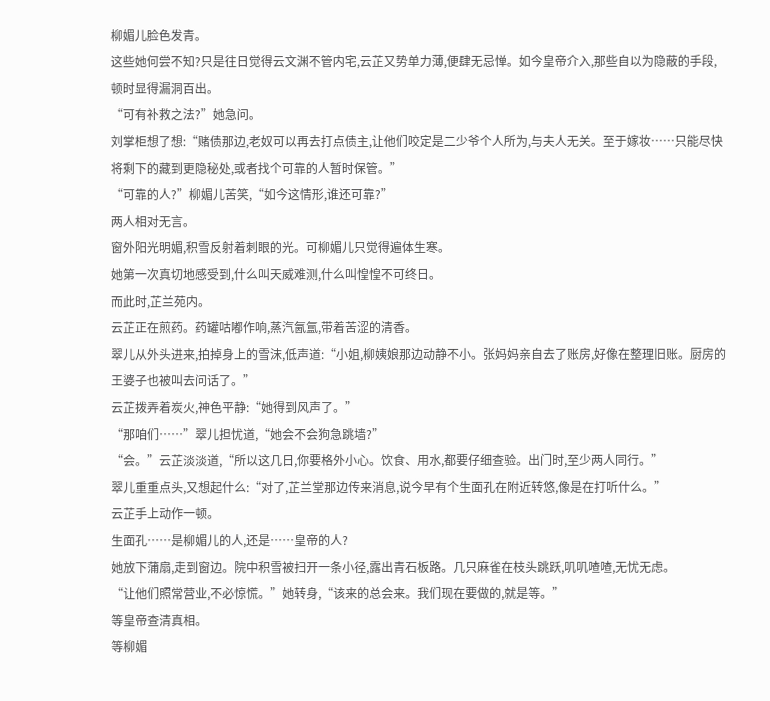柳媚儿脸色发青。
这些她何尝不知?只是往日觉得云文渊不管内宅,云芷又势单力薄,便肆无忌惮。如今皇帝介入,那些自以为隐蔽的手段,顿时显得漏洞百出。
“可有补救之法?”她急问。
刘掌柜想了想:“赌债那边,老奴可以再去打点债主,让他们咬定是二少爷个人所为,与夫人无关。至于嫁妆……只能尽快将剩下的藏到更隐秘处,或者找个可靠的人暂时保管。”
“可靠的人?”柳媚儿苦笑,“如今这情形,谁还可靠?”
两人相对无言。
窗外阳光明媚,积雪反射着刺眼的光。可柳媚儿只觉得遍体生寒。
她第一次真切地感受到,什么叫天威难测,什么叫惶惶不可终日。
而此时,芷兰苑内。
云芷正在煎药。药罐咕嘟作响,蒸汽氤氲,带着苦涩的清香。
翠儿从外头进来,拍掉身上的雪沫,低声道:“小姐,柳姨娘那边动静不小。张妈妈亲自去了账房,好像在整理旧账。厨房的王婆子也被叫去问话了。”
云芷拨弄着炭火,神色平静:“她得到风声了。”
“那咱们……”翠儿担忧道,“她会不会狗急跳墙?”
“会。”云芷淡淡道,“所以这几日,你要格外小心。饮食、用水,都要仔细查验。出门时,至少两人同行。”
翠儿重重点头,又想起什么:“对了,芷兰堂那边传来消息,说今早有个生面孔在附近转悠,像是在打听什么。”
云芷手上动作一顿。
生面孔……是柳媚儿的人,还是……皇帝的人?
她放下蒲扇,走到窗边。院中积雪被扫开一条小径,露出青石板路。几只麻雀在枝头跳跃,叽叽喳喳,无忧无虑。
“让他们照常营业,不必惊慌。”她转身,“该来的总会来。我们现在要做的,就是等。”
等皇帝查清真相。
等柳媚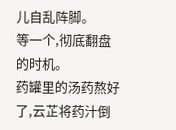儿自乱阵脚。
等一个,彻底翻盘的时机。
药罐里的汤药熬好了,云芷将药汁倒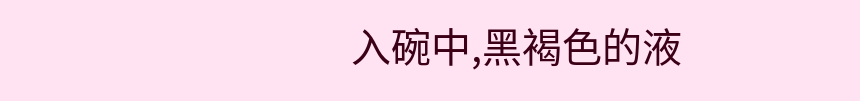入碗中,黑褐色的液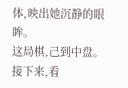体,映出她沉静的眼眸。
这局棋,己到中盘。
接下来,看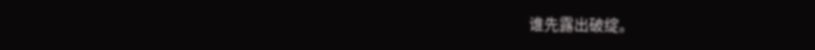谁先露出破绽。